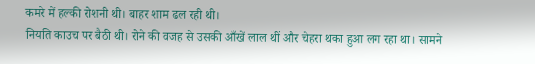कमरे में हल्की रोशनी थी। बाहर शाम ढल रही थी।
नियति काउच पर बैठी थी। रोने की वजह से उसकी आँखें लाल थीं और चेहरा थका हुआ लग रहा था। सामने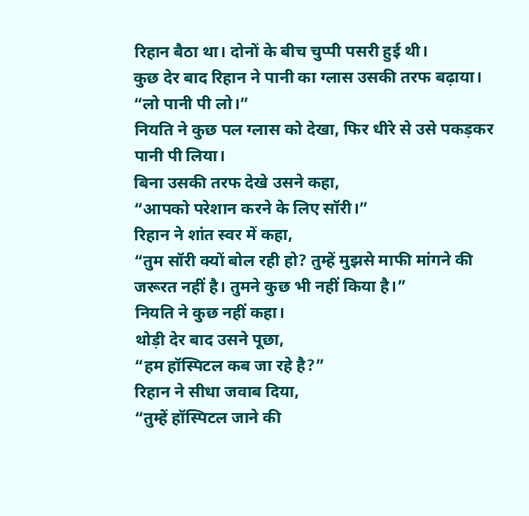रिहान बैठा था। दोनों के बीच चुप्पी पसरी हुई थी।
कुछ देर बाद रिहान ने पानी का ग्लास उसकी तरफ बढ़ाया।
“लो पानी पी लो।”
नियति ने कुछ पल ग्लास को देखा, फिर धीरे से उसे पकड़कर पानी पी लिया।
बिना उसकी तरफ देखे उसने कहा,
“आपको परेशान करने के लिए सॉरी।”
रिहान ने शांत स्वर में कहा,
“तुम सॉरी क्यों बोल रही हो? तुम्हें मुझसे माफी मांगने की जरूरत नहीं है। तुमने कुछ भी नहीं किया है।”
नियति ने कुछ नहीं कहा।
थोड़ी देर बाद उसने पूछा,
“हम हॉस्पिटल कब जा रहे है?”
रिहान ने सीधा जवाब दिया,
“तुम्हें हॉस्पिटल जाने की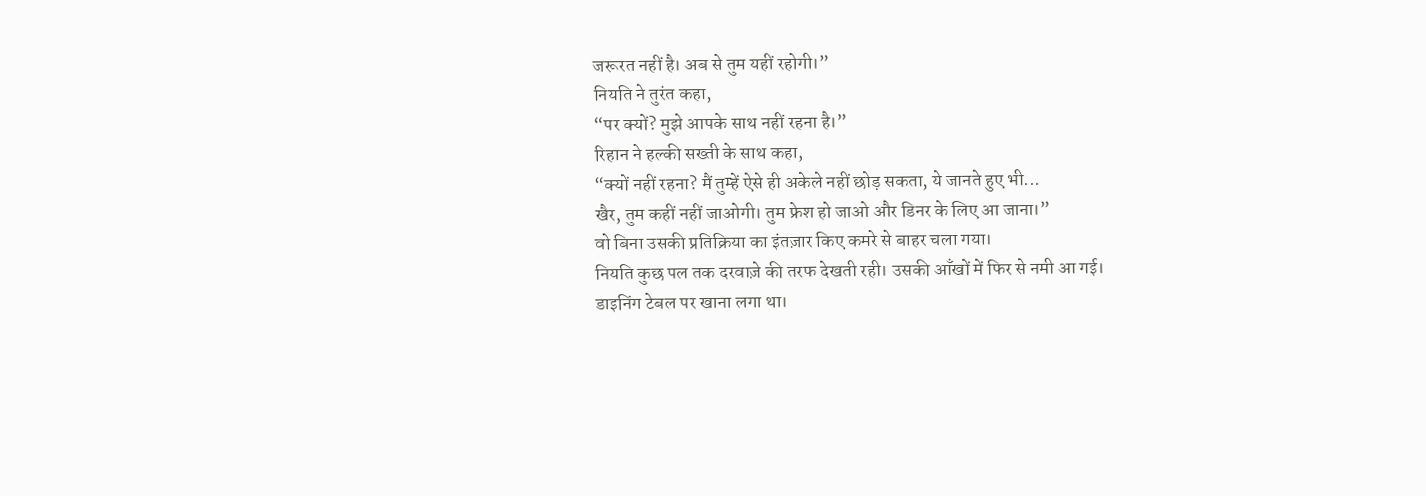जरूरत नहीं है। अब से तुम यहीं रहोगी।”
नियति ने तुरंत कहा,
“पर क्यों? मुझे आपके साथ नहीं रहना है।”
रिहान ने हल्की सख्ती के साथ कहा,
“क्यों नहीं रहना? मैं तुम्हें ऐसे ही अकेले नहीं छोड़ सकता, ये जानते हुए भी...
खैर, तुम कहीं नहीं जाओगी। तुम फ्रेश हो जाओ और डिनर के लिए आ जाना।”
वो बिना उसकी प्रतिक्रिया का इंतज़ार किए कमरे से बाहर चला गया।
नियति कुछ पल तक दरवाज़े की तरफ देखती रही। उसकी आँखों में फिर से नमी आ गई।
डाइनिंग टेबल पर खाना लगा था।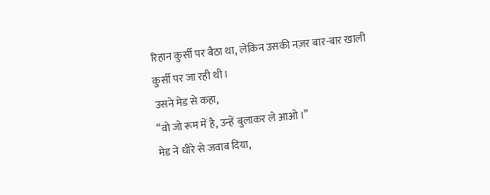रिहान कुर्सी पर बैठा था, लेकिन उसकी नज़र बार-बार खाली कुर्सी पर जा रही थी।
उसने मेड से कहा,
“वो जो रूम में है, उन्हें बुलाकर ले आओ।”
मेड ने धीरे से जवाब दिया,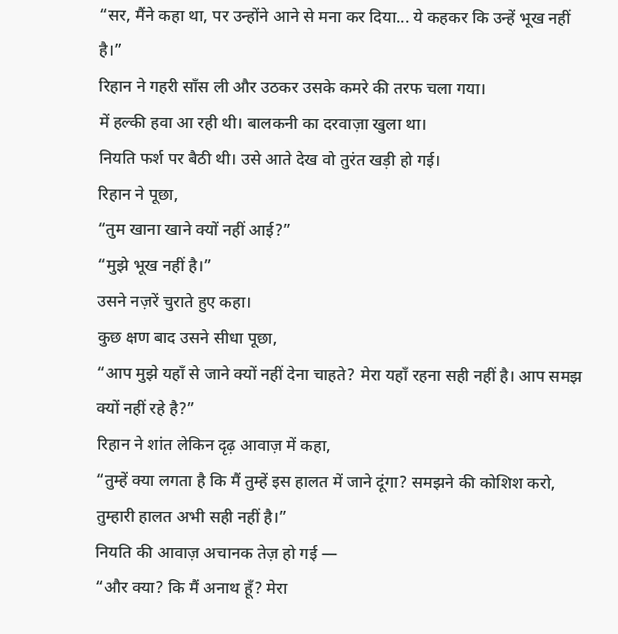“सर, मैंने कहा था, पर उन्होंने आने से मना कर दिया... ये कहकर कि उन्हें भूख नहीं है।”
रिहान ने गहरी साँस ली और उठकर उसके कमरे की तरफ चला गया।
में हल्की हवा आ रही थी। बालकनी का दरवाज़ा खुला था।
नियति फर्श पर बैठी थी। उसे आते देख वो तुरंत खड़ी हो गई।
रिहान ने पूछा,
“तुम खाना खाने क्यों नहीं आई?”
“मुझे भूख नहीं है।”
उसने नज़रें चुराते हुए कहा।
कुछ क्षण बाद उसने सीधा पूछा,
“आप मुझे यहाँ से जाने क्यों नहीं देना चाहते? मेरा यहाँ रहना सही नहीं है। आप समझ क्यों नहीं रहे है?”
रिहान ने शांत लेकिन दृढ़ आवाज़ में कहा,
“तुम्हें क्या लगता है कि मैं तुम्हें इस हालत में जाने दूंगा? समझने की कोशिश करो, तुम्हारी हालत अभी सही नहीं है।”
नियति की आवाज़ अचानक तेज़ हो गई —
“और क्या? कि मैं अनाथ हूँ? मेरा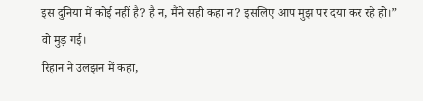इस दुनिया में कोई नहीं है? है न, मैंने सही कहा न? इसलिए आप मुझ पर दया कर रहे हो।”
वो मुड़ गई।
रिहान ने उलझन में कहा,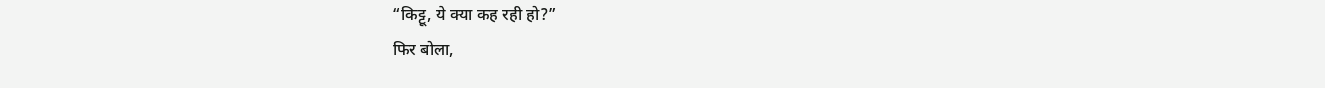“किट्टू, ये क्या कह रही हो?”
फिर बोला,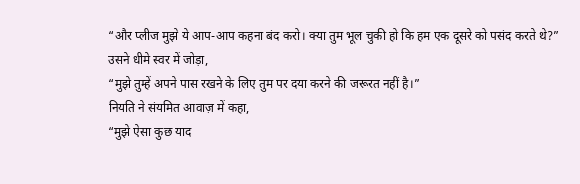“और प्लीज मुझे ये आप-आप कहना बंद करो। क्या तुम भूल चुकी हो कि हम एक दूसरे को पसंद करते थे?”
उसने धीमे स्वर में जोड़ा,
“मुझे तुम्हें अपने पास रखने के लिए तुम पर दया करने की जरूरत नहीं है।”
नियति ने संयमित आवाज़ में कहा,
“मुझे ऐसा कुछ याद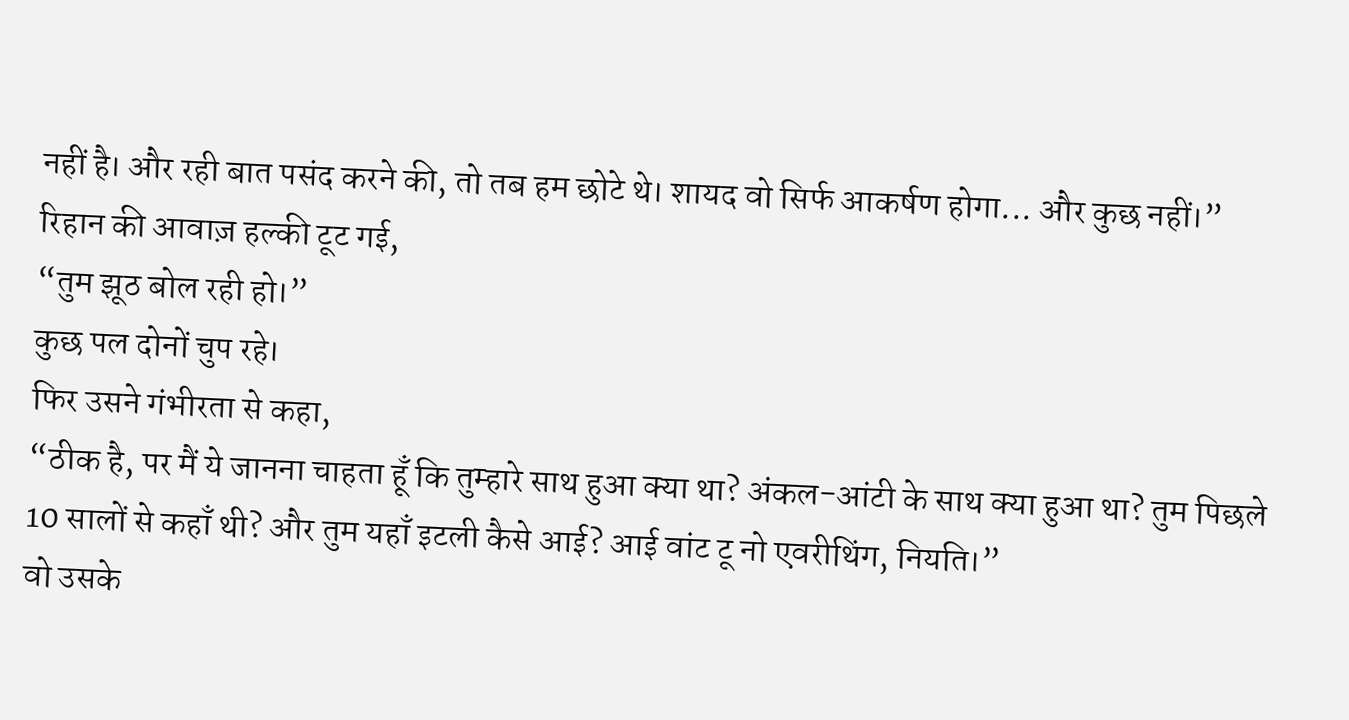नहीं है। और रही बात पसंद करने की, तो तब हम छोटे थे। शायद वो सिर्फ आकर्षण होगा... और कुछ नहीं।”
रिहान की आवाज़ हल्की टूट गई,
“तुम झूठ बोल रही हो।”
कुछ पल दोनों चुप रहे।
फिर उसने गंभीरता से कहा,
“ठीक है, पर मैं ये जानना चाहता हूँ कि तुम्हारे साथ हुआ क्या था? अंकल-आंटी के साथ क्या हुआ था? तुम पिछले 10 सालों से कहाँ थी? और तुम यहाँ इटली कैसे आई? आई वांट टू नो एवरीथिंग, नियति।”
वो उसके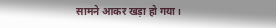सामने आकर खड़ा हो गया।